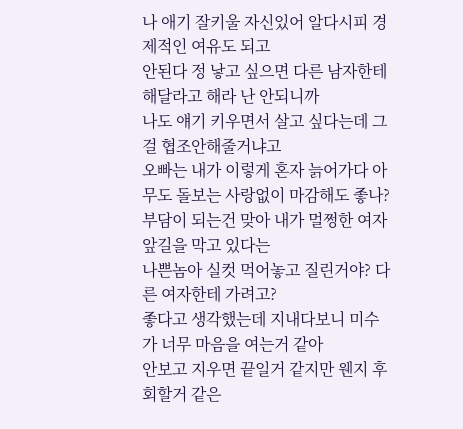나 애기 잘키울 자신있어 알다시피 경제적인 여유도 되고
안된다 정 낳고 싶으면 다른 남자한테 해달라고 해라 난 안되니까
나도 얘기 키우면서 살고 싶다는데 그걸 협조안해줄거냐고
오빠는 내가 이렇게 혼자 늙어가다 아무도 돌보는 사랑없이 마감해도 좋나?
부담이 되는건 맞아 내가 멀쩡한 여자 앞길을 막고 있다는
나쁜놈아 실컷 먹어놓고 질린거야? 다른 여자한테 가려고?
좋다고 생각했는데 지내다보니 미수가 너무 마음을 여는거 같아
안보고 지우면 끝일거 같지만 웬지 후회할거 같은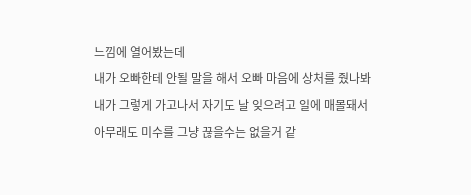느낌에 열어봤는데
내가 오빠한테 안될 말을 해서 오빠 마음에 상처를 줬나봐
내가 그렇게 가고나서 자기도 날 잊으려고 일에 매몰돼서
아무래도 미수를 그냥 끊을수는 없을거 같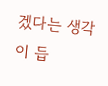겠다는 생각이 듭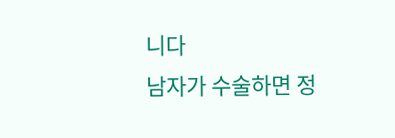니다
남자가 수술하면 정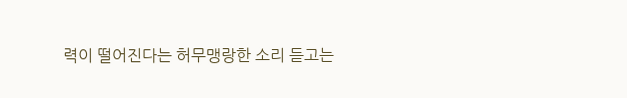력이 떨어진다는 허무맹랑한 소리 듣고는